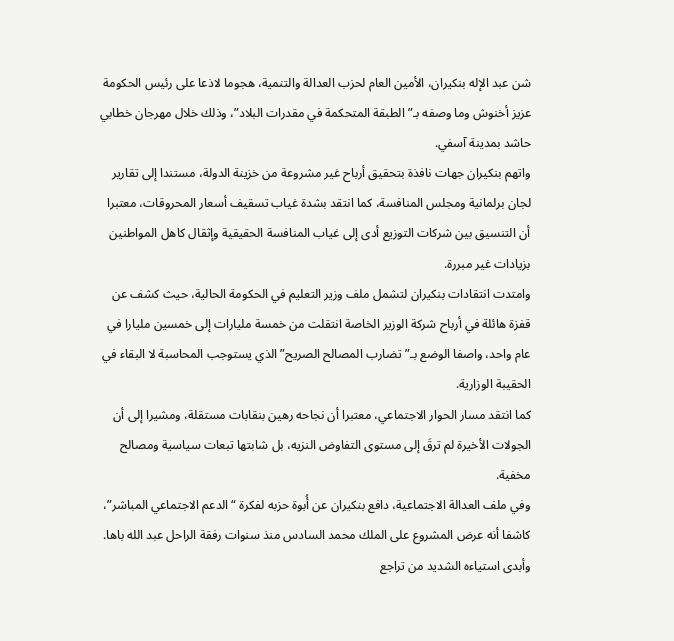شن عبد الإله بنكيران، الأمين العام لحزب العدالة والتنمية، هجوما لاذعا على رئيس الحكومة عزيز أخنوش وما وصفه بـ”الطبقة المتحكمة في مقدرات البلاد”، وذلك خلال مهرجان خطابي حاشد بمدينة آسفي.
واتهم بنكيران جهات نافذة بتحقيق أرباح غير مشروعة من خزينة الدولة، مستندا إلى تقارير لجان برلمانية ومجلس المنافسة، كما انتقد بشدة غياب تسقيف أسعار المحروقات، معتبرا أن التنسيق بين شركات التوزيع أدى إلى غياب المنافسة الحقيقية وإثقال كاهل المواطنين بزيادات غير مبررة.
وامتدت انتقادات بنكيران لتشمل ملف وزير التعليم في الحكومة الحالية، حيث كشف عن قفزة هائلة في أرباح شركة الوزير الخاصة انتقلت من خمسة مليارات إلى خمسين مليارا في عام واحد، واصفا الوضع بـ”تضارب المصالح الصريح” الذي يستوجب المحاسبة لا البقاء في الحقيبة الوزارية.
كما انتقد مسار الحوار الاجتماعي، معتبرا أن نجاحه رهين بنقابات مستقلة، ومشيرا إلى أن الجولات الأخيرة لم ترقَ إلى مستوى التفاوض النزيه، بل شابتها تبعات سياسية ومصالح مخفية.
وفي ملف العدالة الاجتماعية، دافع بنكيران عن أُبوة حزبه لفكرة “الدعم الاجتماعي المباشر”، كاشفا أنه عرض المشروع على الملك محمد السادس منذ سنوات رفقة الراحل عبد الله باها.
وأبدى استياءه الشديد من تراجع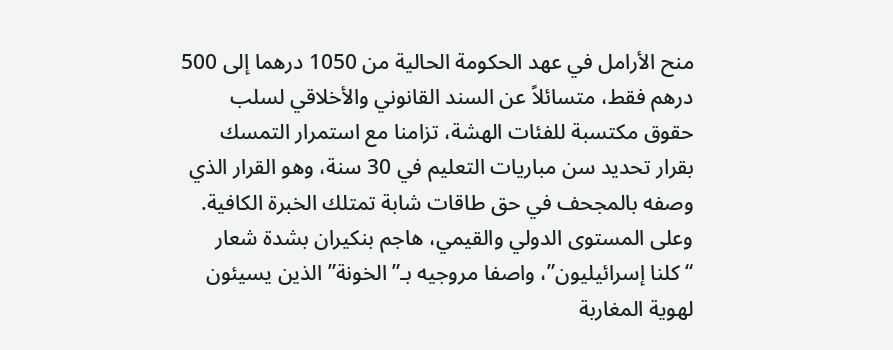منح الأرامل في عهد الحكومة الحالية من 1050 درهما إلى 500 درهم فقط، متسائلاً عن السند القانوني والأخلاقي لسلب حقوق مكتسبة للفئات الهشة، تزامنا مع استمرار التمسك بقرار تحديد سن مباريات التعليم في 30 سنة، وهو القرار الذي وصفه بالمجحف في حق طاقات شابة تمتلك الخبرة الكافية.
وعلى المستوى الدولي والقيمي، هاجم بنكيران بشدة شعار “كلنا إسرائيليون”، واصفا مروجيه بـ”الخونة” الذين يسيئون لهوية المغاربة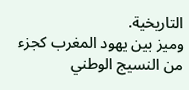التاريخية.
وميز بين يهود المغرب كجزء من النسيج الوطني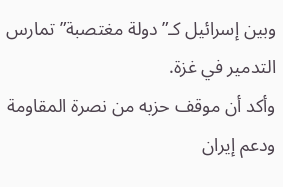وبين إسرائيل كـ”دولة مغتصبة” تمارس التدمير في غزة.
وأكد أن موقف حزبه من نصرة المقاومة ودعم إيران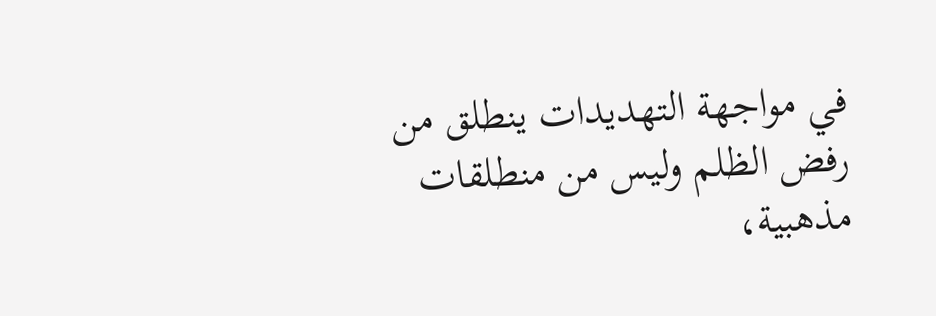في مواجهة التهديدات ينطلق من رفض الظلم وليس من منطلقات مذهبية،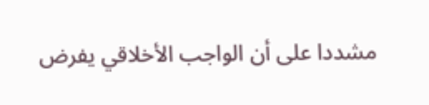مشددا على أن الواجب الأخلاقي يفرض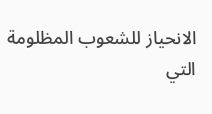الانحياز للشعوب المظلومة التي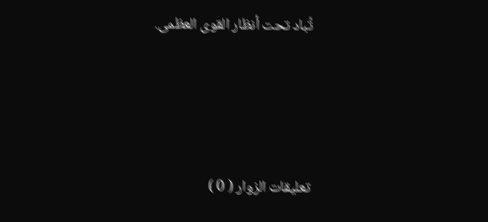تُباد تحت أنظار القوى العظمى.




تعليقات الزوار ( 0 )